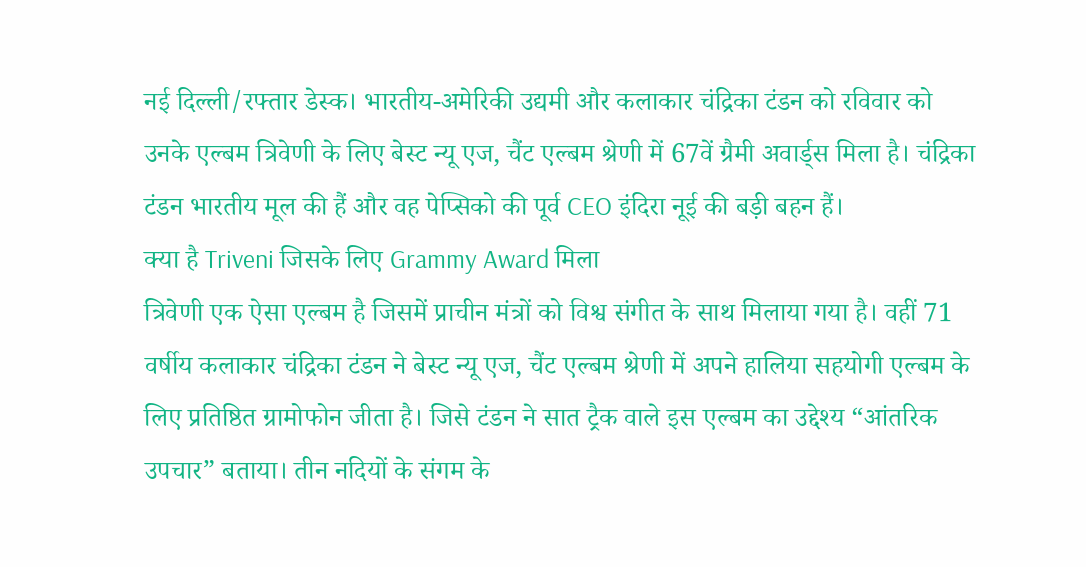नई दिल्ली/रफ्तार डेस्क। भारतीय-अमेरिकी उद्यमी और कलाकार चंद्रिका टंडन को रविवार को उनके एल्बम त्रिवेणी के लिए बेस्ट न्यू एज, चैंट एल्बम श्रेणी में 67वें ग्रैमी अवार्ड्स मिला है। चंद्रिका टंडन भारतीय मूल की हैं और वह पेप्सिको की पूर्व CEO इंदिरा नूई की बड़ी बहन हैं।
क्या है Triveni जिसके लिए Grammy Award मिला
त्रिवेणी एक ऐसा एल्बम है जिसमें प्राचीन मंत्रों को विश्व संगीत के साथ मिलाया गया है। वहीं 71 वर्षीय कलाकार चंद्रिका टंडन ने बेस्ट न्यू एज, चैंट एल्बम श्रेणी में अपने हालिया सहयोगी एल्बम के लिए प्रतिष्ठित ग्रामोफोन जीता है। जिसे टंडन ने सात ट्रैक वाले इस एल्बम का उद्देश्य “आंतरिक उपचार” बताया। तीन नदियों के संगम के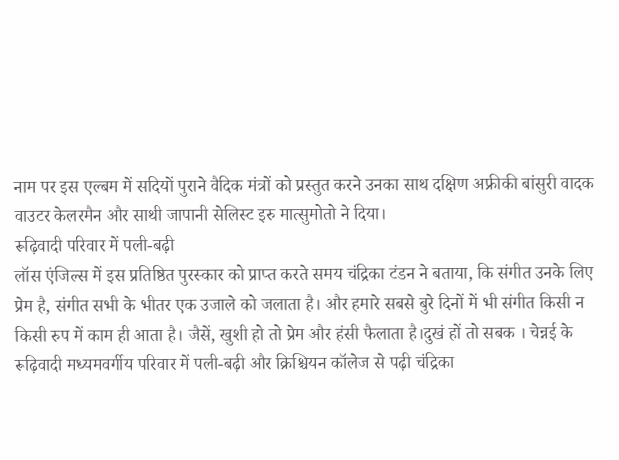नाम पर इस एल्बम में सदियों पुराने वैदिक मंत्रों को प्रस्तुत करने उनका साथ दक्षिण अफ्रीकी बांसुरी वादक वाउटर केलरमैन और साथी जापानी सेलिस्ट इरु मात्सुमोतो ने दिया।
रूढ़िवादी परिवार में पली-बढ़ी
लॉस एंजिल्स में इस प्रतिष्ठित पुरस्कार को प्राप्त करते समय चंद्रिका टंडन ने बताया, कि संगीत उनके लिए प्रेम है, संगीत सभी के भीतर एक उजाले को जलाता है। और हमारे सबसे बुरे दिनों में भी संगीत किसी न किसी रुप में काम ही आता है। जैसें, खुशी हो तो प्रेम और हंसी फैलाता है।दुखं हों तो सबक । चेन्नई के रूढ़िवादी मध्यमवर्गीय परिवार में पली-बढ़ी और क्रिश्चियन कॉलेज से पढ़ी चंद्रिका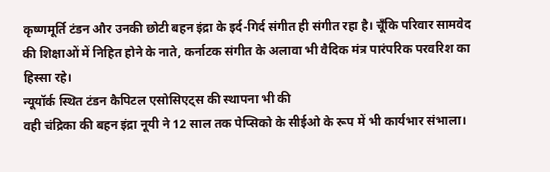कृष्णमूर्ति टंडन और उनकी छोटी बहन इंद्रा के इर्द-गिर्द संगीत ही संगीत रहा है। चूँकि परिवार सामवेद की शिक्षाओं में निहित होने के नाते, कर्नाटक संगीत के अलावा भी वैदिक मंत्र पारंपरिक परवरिश का हिस्सा रहे।
न्यूयॉर्क स्थित टंडन कैपिटल एसोसिएट्स की स्थापना भी की
वही चंद्रिका की बहन इंद्रा नूयी ने 12 साल तक पेप्सिको के सीईओ के रूप में भी कार्यभार संभाला।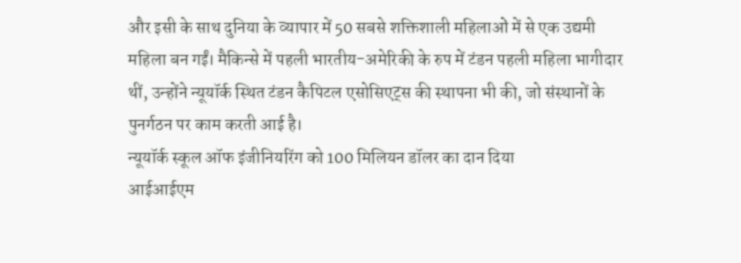और इसी के साथ दुनिया के व्यापार में 50 सबसे शक्तिशाली महिलाओं में से एक उद्यमी महिला बन गईं। मैकिन्से में पहली भारतीय-अमेरिकी के रुप में टंडन पहली महिला भागीदार थीं, उन्होंने न्यूयॉर्क स्थित टंडन कैपिटल एसोसिएट्स की स्थापना भी की, जो संस्थानों के पुनर्गठन पर काम करती आई है।
न्यूयॉर्क स्कूल ऑफ इंजीनियरिंग को 100 मिलियन डॉलर का दान दिया
आईआईएम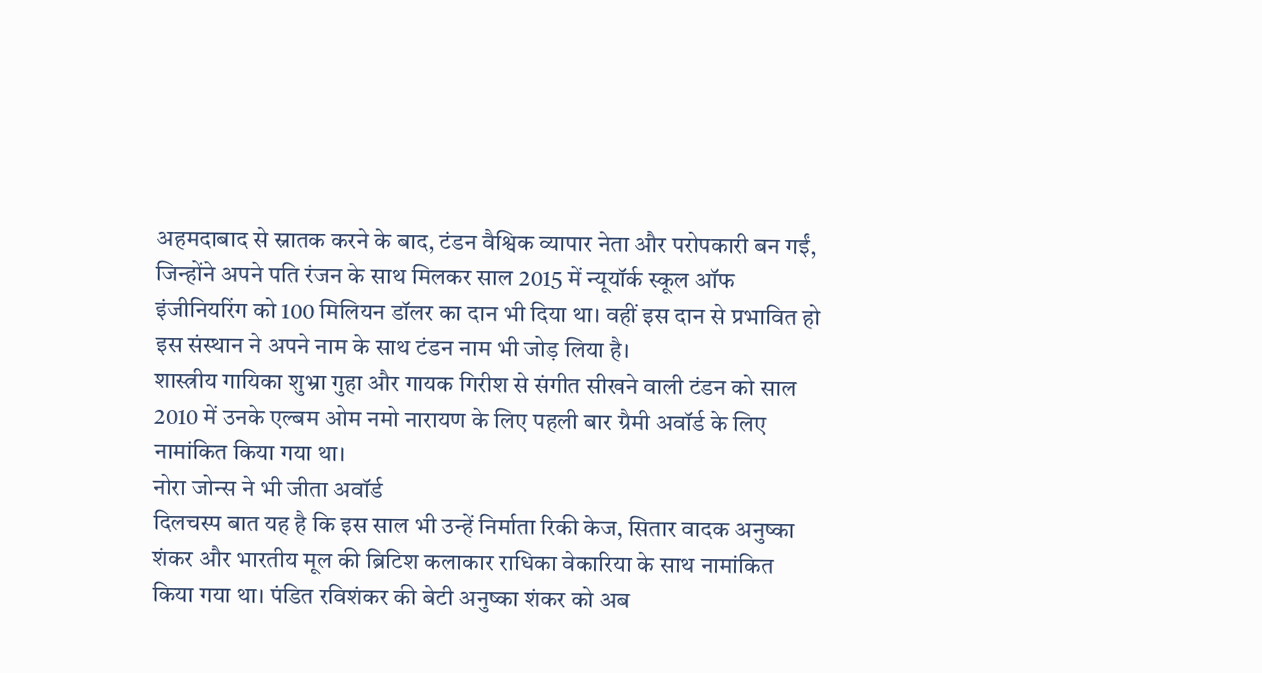अहमदाबाद से स्नातक करने के बाद, टंडन वैश्विक व्यापार नेता और परोपकारी बन गईं, जिन्होंने अपने पति रंजन के साथ मिलकर साल 2015 में न्यूयॉर्क स्कूल ऑफ इंजीनियरिंग को 100 मिलियन डॉलर का दान भी दिया था। वहीं इस दान से प्रभावित हो इस संस्थान ने अपने नाम के साथ टंडन नाम भी जोड़ लिया है।
शास्त्रीय गायिका शुभ्रा गुहा और गायक गिरीश से संगीत सीखने वाली टंडन को साल 2010 में उनके एल्बम ओम नमो नारायण के लिए पहली बार ग्रैमी अवॉर्ड के लिए नामांकित किया गया था।
नोरा जोन्स ने भी जीता अवॉर्ड
दिलचस्प बात यह है कि इस साल भी उन्हें निर्माता रिकी केज, सितार वादक अनुष्का शंकर और भारतीय मूल की ब्रिटिश कलाकार राधिका वेकारिया के साथ नामांकित किया गया था। पंडित रविशंकर की बेटी अनुष्का शंकर को अब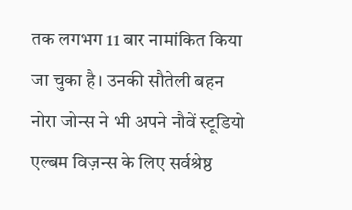तक लगभग 11 बार नामांकित किया जा चुका है। उनकी सौतेली बहन नोरा जोन्स ने भी अपने नौवें स्टूडियो एल्बम विज़न्स के लिए सर्वश्रेष्ठ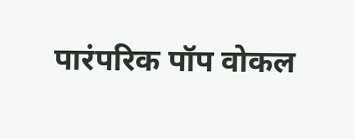पारंपरिक पॉप वोकल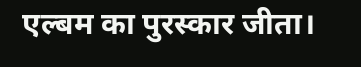एल्बम का पुरस्कार जीता।